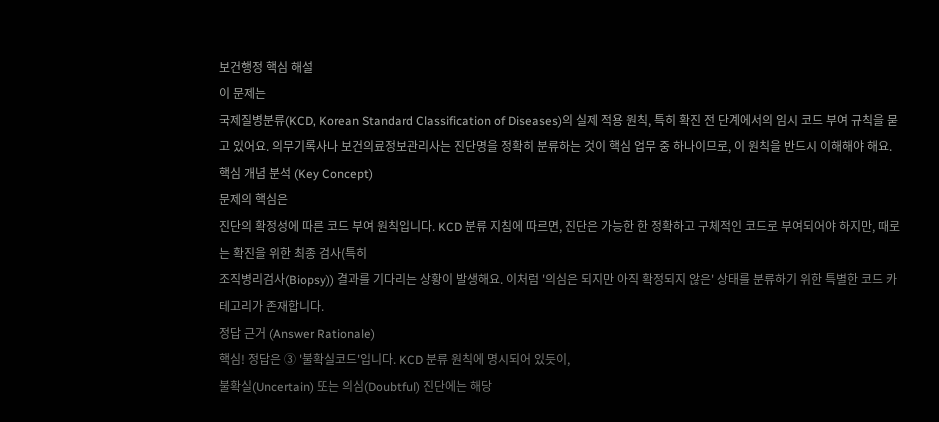보건행정 핵심 해설
이 문제는
국제질병분류(KCD, Korean Standard Classification of Diseases)의 실제 적용 원칙, 특히 확진 전 단계에서의 임시 코드 부여 규칙을 묻고 있어요. 의무기록사나 보건의료정보관리사는 진단명을 정확히 분류하는 것이 핵심 업무 중 하나이므로, 이 원칙을 반드시 이해해야 해요.
핵심 개념 분석 (Key Concept)
문제의 핵심은
진단의 확정성에 따른 코드 부여 원칙입니다. KCD 분류 지침에 따르면, 진단은 가능한 한 정확하고 구체적인 코드로 부여되어야 하지만, 때로는 확진을 위한 최종 검사(특히
조직병리검사(Biopsy)) 결과를 기다리는 상황이 발생해요. 이처럼 '의심은 되지만 아직 확정되지 않은' 상태를 분류하기 위한 특별한 코드 카테고리가 존재합니다.
정답 근거 (Answer Rationale)
핵심! 정답은 ③ '불확실코드'입니다. KCD 분류 원칙에 명시되어 있듯이,
불확실(Uncertain) 또는 의심(Doubtful) 진단에는 해당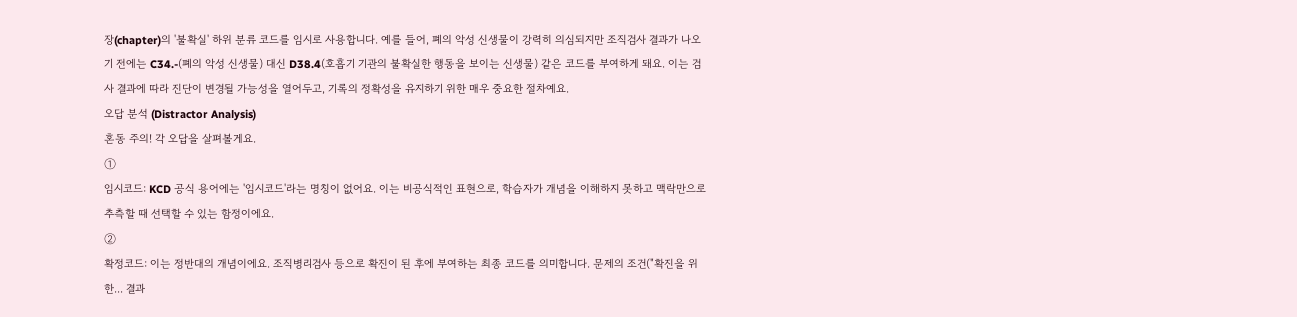장(chapter)의 '불확실' 하위 분류 코드를 임시로 사용합니다. 예를 들어, 폐의 악성 신생물이 강력히 의심되지만 조직검사 결과가 나오기 전에는 C34.-(폐의 악성 신생물) 대신 D38.4(호흡기 기관의 불확실한 행동을 보이는 신생물) 같은 코드를 부여하게 돼요. 이는 검사 결과에 따라 진단이 변경될 가능성을 열어두고, 기록의 정확성을 유지하기 위한 매우 중요한 절차예요.
오답 분석 (Distractor Analysis)
혼동 주의! 각 오답을 살펴볼게요.
①
임시코드: KCD 공식 용어에는 '임시코드'라는 명칭이 없어요. 이는 비공식적인 표현으로, 학습자가 개념을 이해하지 못하고 맥락만으로 추측할 때 선택할 수 있는 함정이에요.
②
확정코드: 이는 정반대의 개념이에요. 조직병리검사 등으로 확진이 된 후에 부여하는 최종 코드를 의미합니다. 문제의 조건("확진을 위한... 결과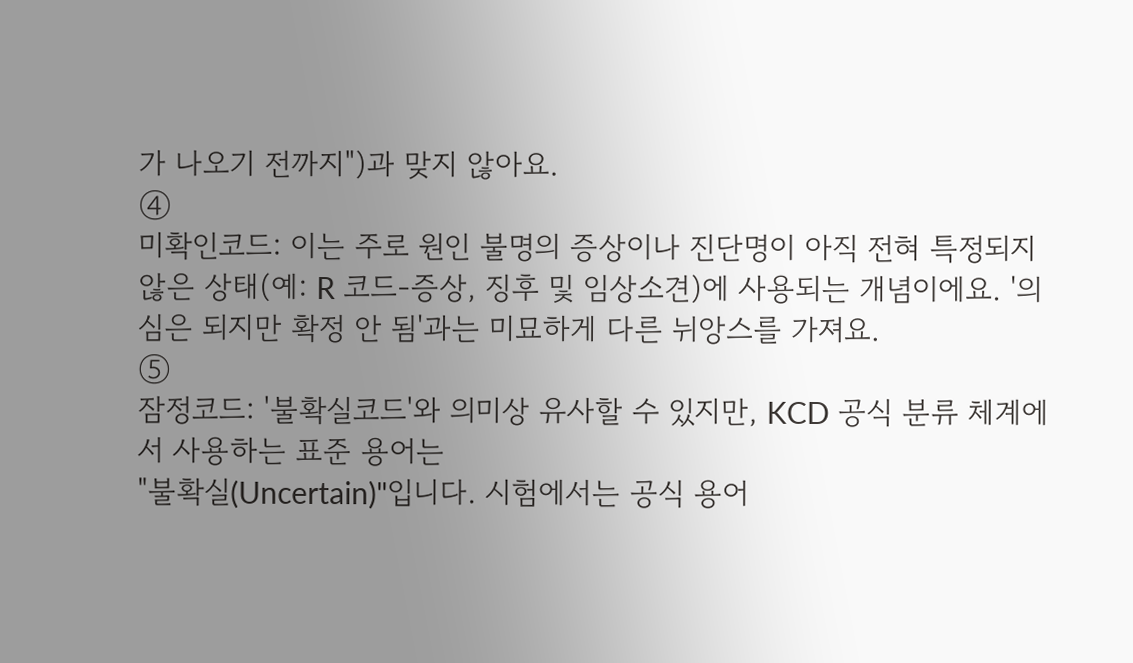가 나오기 전까지")과 맞지 않아요.
④
미확인코드: 이는 주로 원인 불명의 증상이나 진단명이 아직 전혀 특정되지 않은 상태(예: R 코드-증상, 징후 및 임상소견)에 사용되는 개념이에요. '의심은 되지만 확정 안 됨'과는 미묘하게 다른 뉘앙스를 가져요.
⑤
잠정코드: '불확실코드'와 의미상 유사할 수 있지만, KCD 공식 분류 체계에서 사용하는 표준 용어는
"불확실(Uncertain)"입니다. 시험에서는 공식 용어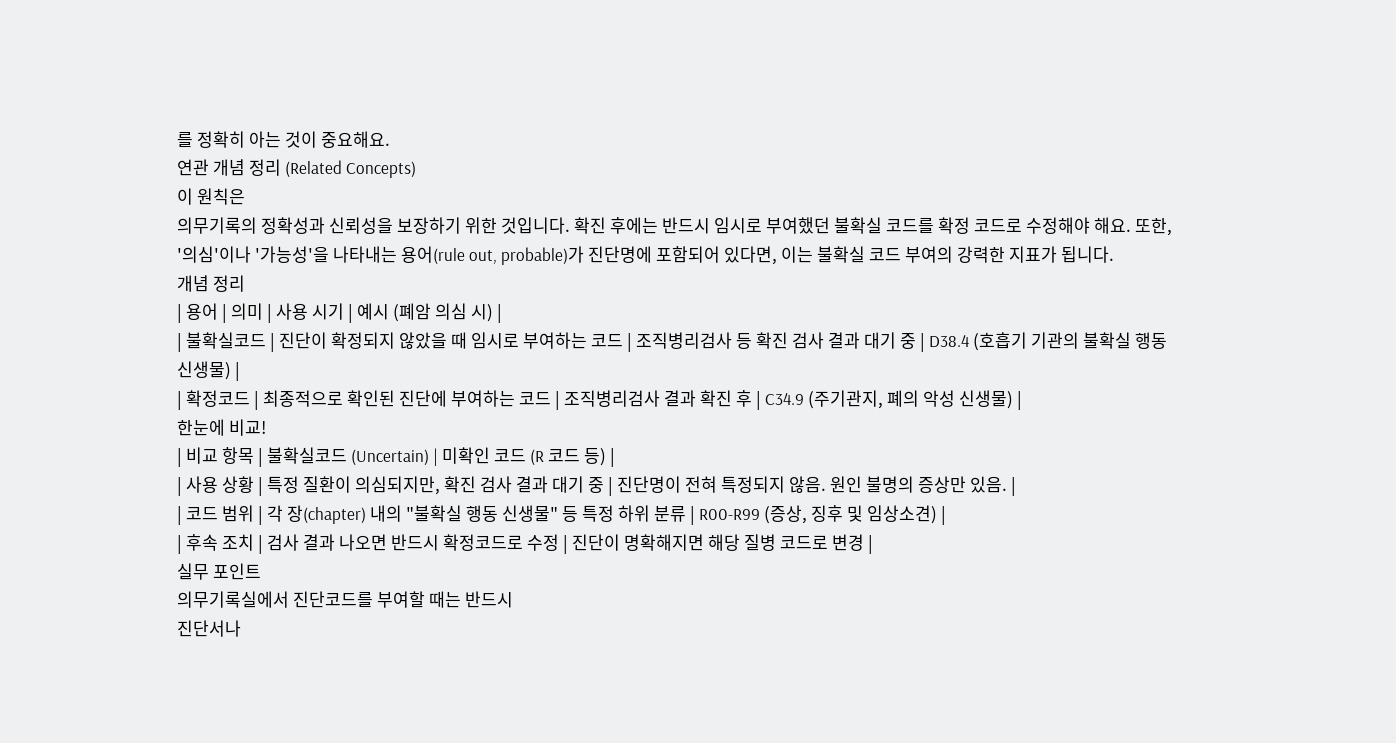를 정확히 아는 것이 중요해요.
연관 개념 정리 (Related Concepts)
이 원칙은
의무기록의 정확성과 신뢰성을 보장하기 위한 것입니다. 확진 후에는 반드시 임시로 부여했던 불확실 코드를 확정 코드로 수정해야 해요. 또한, '의심'이나 '가능성'을 나타내는 용어(rule out, probable)가 진단명에 포함되어 있다면, 이는 불확실 코드 부여의 강력한 지표가 됩니다.
개념 정리
| 용어 | 의미 | 사용 시기 | 예시 (폐암 의심 시) |
| 불확실코드 | 진단이 확정되지 않았을 때 임시로 부여하는 코드 | 조직병리검사 등 확진 검사 결과 대기 중 | D38.4 (호흡기 기관의 불확실 행동 신생물) |
| 확정코드 | 최종적으로 확인된 진단에 부여하는 코드 | 조직병리검사 결과 확진 후 | C34.9 (주기관지, 폐의 악성 신생물) |
한눈에 비교!
| 비교 항목 | 불확실코드 (Uncertain) | 미확인 코드 (R 코드 등) |
| 사용 상황 | 특정 질환이 의심되지만, 확진 검사 결과 대기 중 | 진단명이 전혀 특정되지 않음. 원인 불명의 증상만 있음. |
| 코드 범위 | 각 장(chapter) 내의 "불확실 행동 신생물" 등 특정 하위 분류 | R00-R99 (증상, 징후 및 임상소견) |
| 후속 조치 | 검사 결과 나오면 반드시 확정코드로 수정 | 진단이 명확해지면 해당 질병 코드로 변경 |
실무 포인트
의무기록실에서 진단코드를 부여할 때는 반드시
진단서나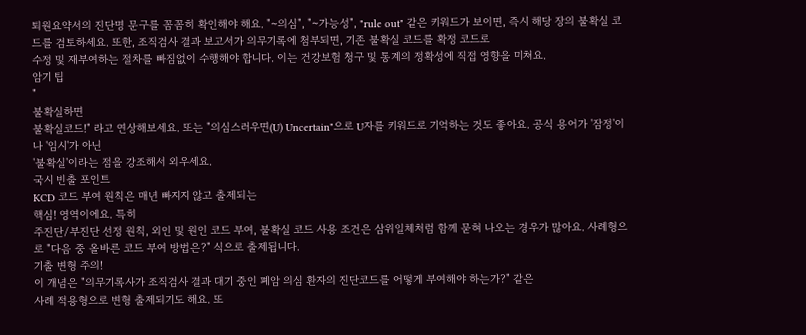퇴원요약서의 진단명 문구를 꼼꼼히 확인해야 해요. "~의심", "~가능성", "rule out" 같은 키워드가 보이면, 즉시 해당 장의 불확실 코드를 검토하세요. 또한, 조직검사 결과 보고서가 의무기록에 첨부되면, 기존 불확실 코드를 확정 코드로
수정 및 재부여하는 절차를 빠짐없이 수행해야 합니다. 이는 건강보험 청구 및 통계의 정확성에 직접 영향을 미쳐요.
암기 팁
"
불확실하면
불확실코드!" 라고 연상해보세요. 또는 "의심스러우면(U) Uncertain"으로 U자를 키워드로 기억하는 것도 좋아요. 공식 용어가 '잠정'이나 '임시'가 아닌
'불확실'이라는 점을 강조해서 외우세요.
국시 빈출 포인트
KCD 코드 부여 원칙은 매년 빠지지 않고 출제되는
핵심! 영역이에요. 특히
주진단/부진단 선정 원칙, 외인 및 원인 코드 부여, 불확실 코드 사용 조건은 삼위일체처럼 함께 묻혀 나오는 경우가 많아요. 사례형으로 "다음 중 올바른 코드 부여 방법은?" 식으로 출제됩니다.
기출 변형 주의!
이 개념은 "의무기록사가 조직검사 결과 대기 중인 폐암 의심 환자의 진단코드를 어떻게 부여해야 하는가?" 같은
사례 적용형으로 변형 출제되기도 해요. 또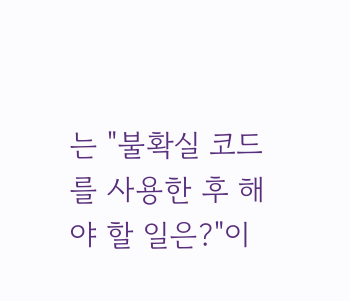는 "불확실 코드를 사용한 후 해야 할 일은?"이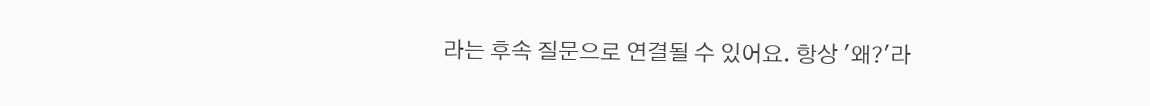라는 후속 질문으로 연결될 수 있어요. 항상 '왜?'라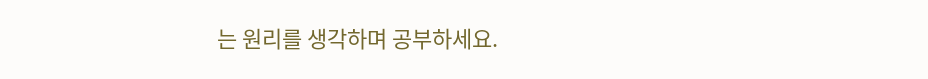는 원리를 생각하며 공부하세요.